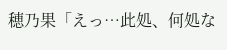穂乃果「えっ…此処、何処な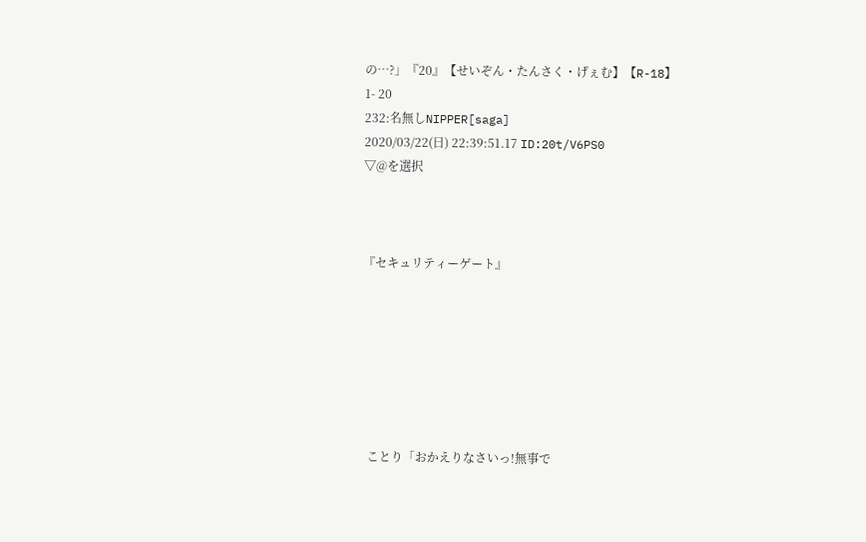の…?」『20』【せいぞん・たんさく・げぇむ】【R-18】
1- 20
232:名無しNIPPER[saga]
2020/03/22(日) 22:39:51.17 ID:20t/V6PS0
▽@を選択



『セキュリティーゲート』







  ことり「おかえりなさいっ!無事で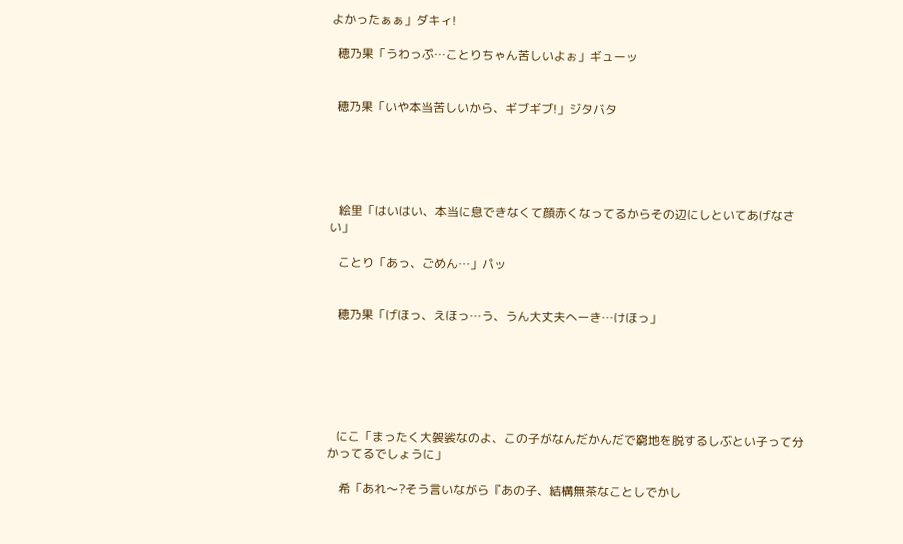よかったぁぁ」ダキィ!

  穂乃果「うわっぷ…ことりちゃん苦しいよぉ」ギューッ


  穂乃果「いや本当苦しいから、ギブギブ!」ジタバタ





   絵里「はいはい、本当に息できなくて顔赤くなってるからその辺にしといてあげなさい」

   ことり「あっ、ごめん…」パッ


   穂乃果「げほっ、えほっ…う、うん大丈夫へーき…けほっ」






   にこ「まったく大袈裟なのよ、この子がなんだかんだで窮地を脱するしぶとい子って分かってるでしょうに」

    希「あれ〜?そう言いながら『あの子、結構無茶なことしでかし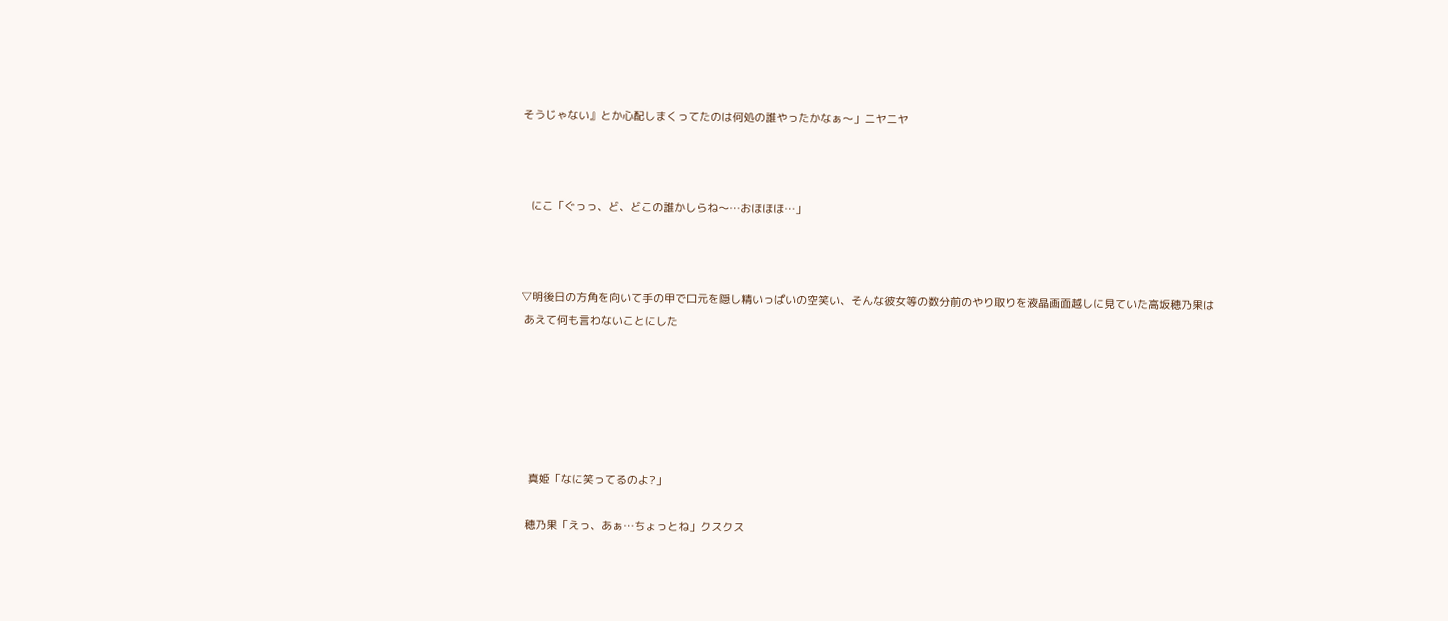そうじゃない』とか心配しまくってたのは何処の誰やったかなぁ〜」ニヤニヤ



   にこ「ぐっっ、ど、どこの誰かしらね〜…おほほほ…」



▽明後日の方角を向いて手の甲で口元を隠し精いっぱいの空笑い、そんな彼女等の数分前のやり取りを液晶画面越しに見ていた高坂穂乃果は
 あえて何も言わないことにした






   真姫「なに笑ってるのよ?」

  穂乃果「えっ、あぁ…ちょっとね」クスクス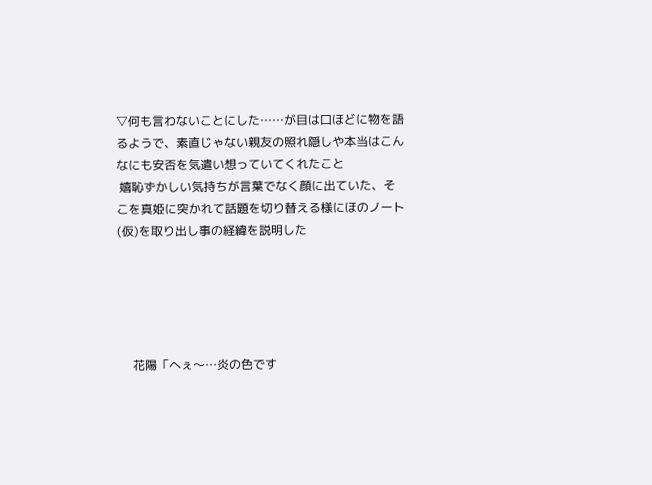▽何も言わないことにした……が目は口ほどに物を語るようで、素直じゃない親友の照れ隠しや本当はこんなにも安否を気遣い想っていてくれたこと
 嬉恥ずかしい気持ちが言葉でなく顔に出ていた、そこを真姫に突かれて話題を切り替える様にほのノート(仮)を取り出し事の経緯を説明した





     花陽「へぇ〜…炎の色です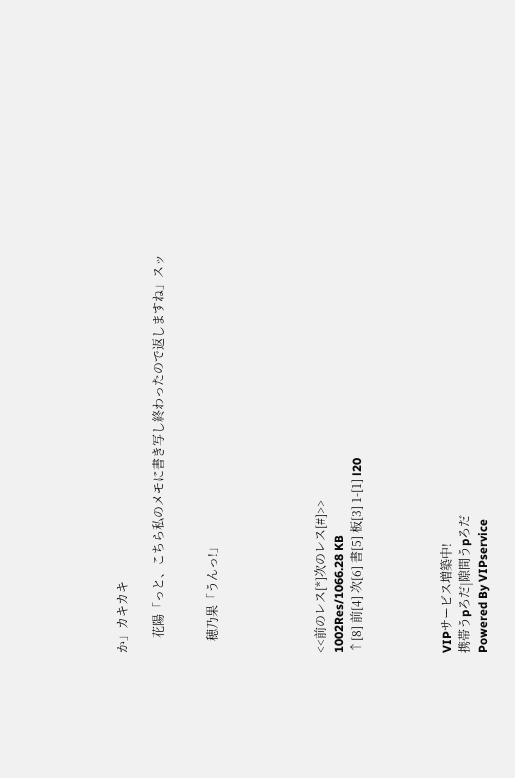か」カキカキ

     花陽「っと、こちら私のメモに書き写し終わったので返しますね」スッ


    穂乃果「うんっ!」





<<前のレス[*]次のレス[#]>>
1002Res/1066.28 KB
↑[8] 前[4] 次[6] 書[5] 板[3] 1-[1] l20




VIPサービス増築中!
携帯うpろだ|隙間うpろだ
Powered By VIPservice